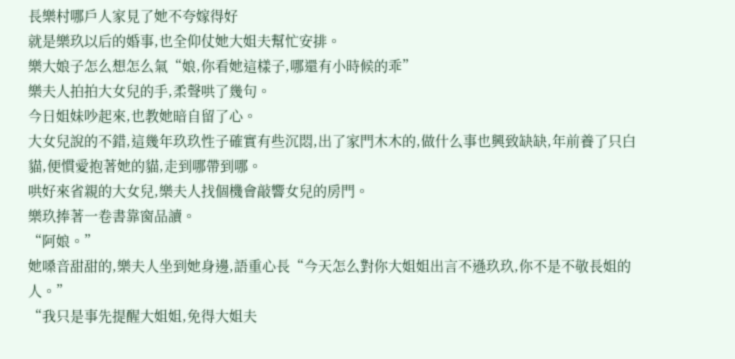長樂村哪戶人家見了她不夸嫁得好
就是樂玖以后的婚事,也全仰仗她大姐夫幫忙安排。
樂大娘子怎么想怎么氣“娘,你看她這樣子,哪還有小時候的乖”
樂夫人拍拍大女兒的手,柔聲哄了幾句。
今日姐妹吵起來,也教她暗自留了心。
大女兒說的不錯,這幾年玖玖性子確實有些沉悶,出了家門木木的,做什么事也興致缺缺,年前養了只白貓,便慣愛抱著她的貓,走到哪帶到哪。
哄好來省親的大女兒,樂夫人找個機會敲響女兒的房門。
樂玖捧著一卷書靠窗品讀。
“阿娘。”
她嗓音甜甜的,樂夫人坐到她身邊,語重心長“今天怎么對你大姐姐出言不遜玖玖,你不是不敬長姐的人。”
“我只是事先提醒大姐姐,免得大姐夫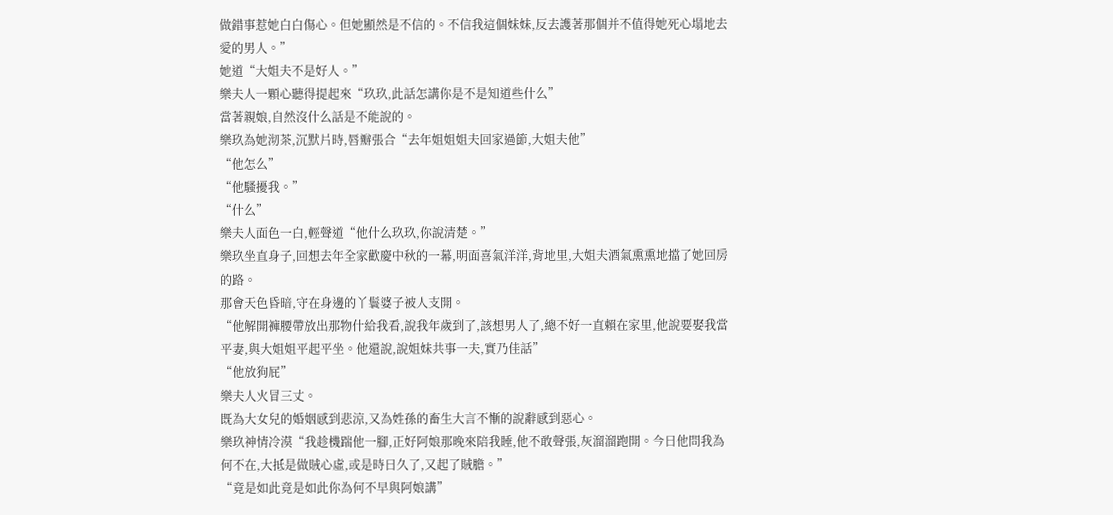做錯事惹她白白傷心。但她顯然是不信的。不信我這個妹妹,反去護著那個并不值得她死心塌地去愛的男人。”
她道“大姐夫不是好人。”
樂夫人一顆心聽得提起來“玖玖,此話怎講你是不是知道些什么”
當著親娘,自然沒什么話是不能說的。
樂玖為她沏茶,沉默片時,唇瓣張合“去年姐姐姐夫回家過節,大姐夫他”
“他怎么”
“他騷擾我。”
“什么”
樂夫人面色一白,輕聲道“他什么玖玖,你說清楚。”
樂玖坐直身子,回想去年全家歡慶中秋的一幕,明面喜氣洋洋,背地里,大姐夫酒氣熏熏地擋了她回房的路。
那會天色昏暗,守在身邊的丫鬟婆子被人支開。
“他解開褲腰帶放出那物什給我看,說我年歲到了,該想男人了,總不好一直賴在家里,他說要娶我當平妻,與大姐姐平起平坐。他還說,說姐妹共事一夫,實乃佳話”
“他放狗屁”
樂夫人火冒三丈。
既為大女兒的婚姻感到悲涼,又為姓孫的畜生大言不慚的說辭感到惡心。
樂玖神情冷漠“我趁機踹他一腳,正好阿娘那晚來陪我睡,他不敢聲張,灰溜溜跑開。今日他問我為何不在,大抵是做賊心虛,或是時日久了,又起了賊膽。”
“竟是如此竟是如此你為何不早與阿娘講”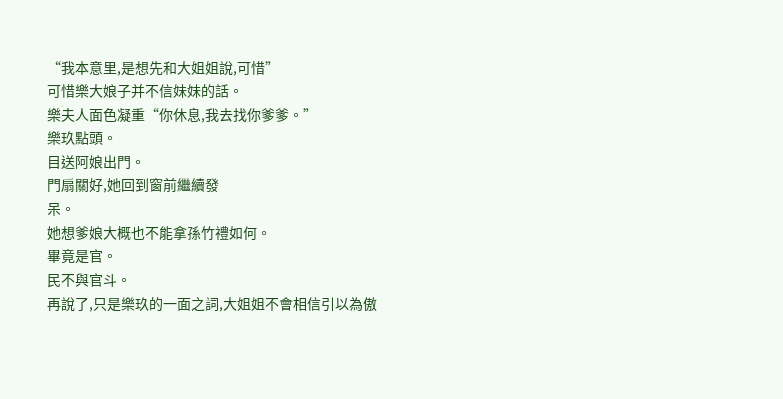“我本意里,是想先和大姐姐說,可惜”
可惜樂大娘子并不信妹妹的話。
樂夫人面色凝重“你休息,我去找你爹爹。”
樂玖點頭。
目送阿娘出門。
門扇關好,她回到窗前繼續發
呆。
她想爹娘大概也不能拿孫竹禮如何。
畢竟是官。
民不與官斗。
再說了,只是樂玖的一面之詞,大姐姐不會相信引以為傲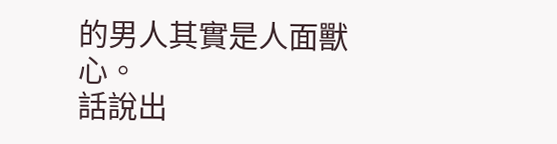的男人其實是人面獸心。
話說出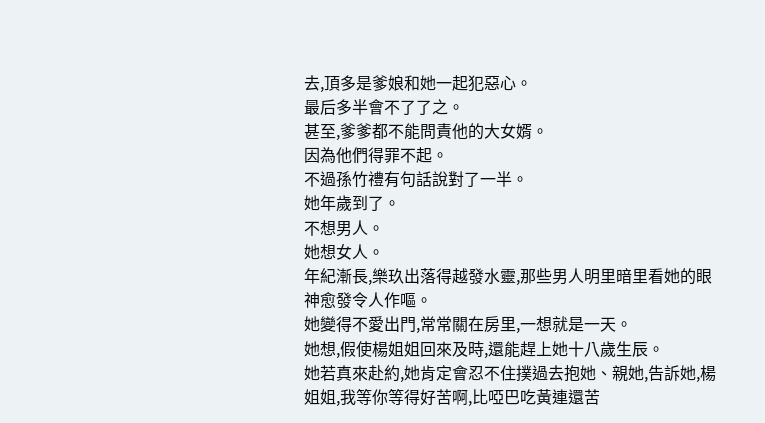去,頂多是爹娘和她一起犯惡心。
最后多半會不了了之。
甚至,爹爹都不能問責他的大女婿。
因為他們得罪不起。
不過孫竹禮有句話說對了一半。
她年歲到了。
不想男人。
她想女人。
年紀漸長,樂玖出落得越發水靈,那些男人明里暗里看她的眼神愈發令人作嘔。
她變得不愛出門,常常關在房里,一想就是一天。
她想,假使楊姐姐回來及時,還能趕上她十八歲生辰。
她若真來赴約,她肯定會忍不住撲過去抱她、親她,告訴她,楊姐姐,我等你等得好苦啊,比啞巴吃黃連還苦